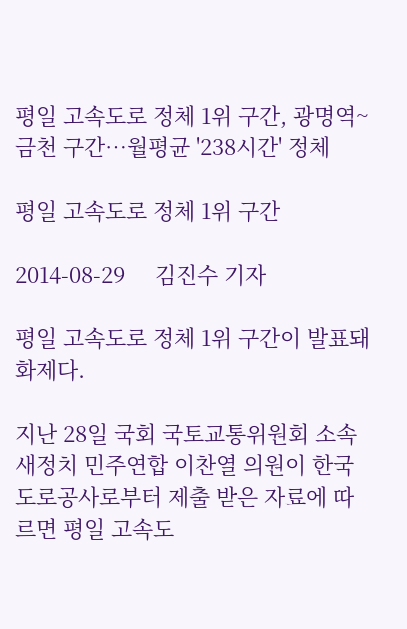평일 고속도로 정체 1위 구간, 광명역~금천 구간…월평균 '238시간' 정체

평일 고속도로 정체 1위 구간

2014-08-29     김진수 기자

평일 고속도로 정체 1위 구간이 발표돼 화제다.

지난 28일 국회 국토교통위원회 소속 새정치 민주연합 이찬열 의원이 한국도로공사로부터 제출 받은 자료에 따르면 평일 고속도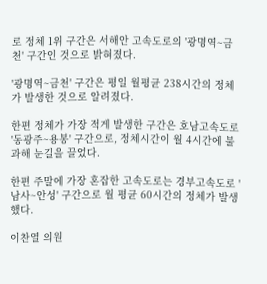로 정체 1위 구간은 서해안 고속도로의 '광명역~금천' 구간인 것으로 밝혀졌다.

'광명역~금천' 구간은 평일 월평균 238시간의 정체가 발생한 것으로 알려졌다.

한편 정체가 가장 적게 발생한 구간은 호남고속도로 '동광주~용봉' 구간으로, 정체시간이 월 4시간에 불과해 눈길을 끌었다.

한편 주말에 가장 혼잡한 고속도로는 경부고속도로 '남사~안성' 구간으로 월 평균 60시간의 정체가 발생했다.

이찬열 의원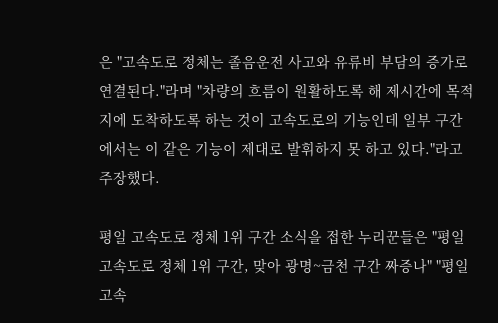은 "고속도로 정체는 졸음운전 사고와 유류비 부담의 증가로 연결된다."라며 "차량의 흐름이 원활하도록 해 제시간에 목적지에 도착하도록 하는 것이 고속도로의 기능인데 일부 구간에서는 이 같은 기능이 제대로 발휘하지 못 하고 있다."라고 주장했다.

평일 고속도로 정체 1위 구간 소식을 접한 누리꾼들은 "평일 고속도로 정체 1위 구간, 맞아 광명~금천 구간 짜증나" "평일 고속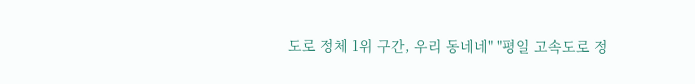도로 정체 1위 구간, 우리 동네네" "평일 고속도로 정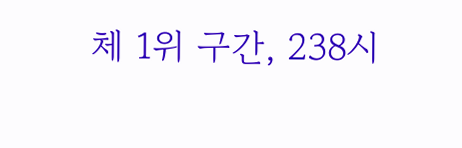체 1위 구간, 238시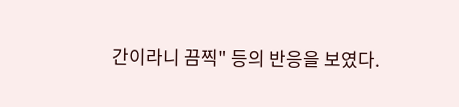간이라니 끔찍" 등의 반응을 보였다.